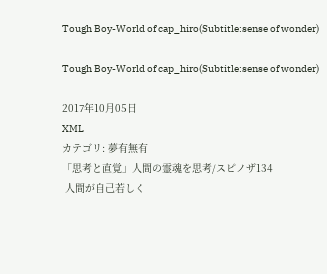Tough Boy-World of cap_hiro(Subtitle:sense of wonder)

Tough Boy-World of cap_hiro(Subtitle:sense of wonder)

2017年10月05日
XML
カテゴリ: 夢有無有
「思考と直覚」人間の霊魂を思考/スピノザ134
 人間が自己若しく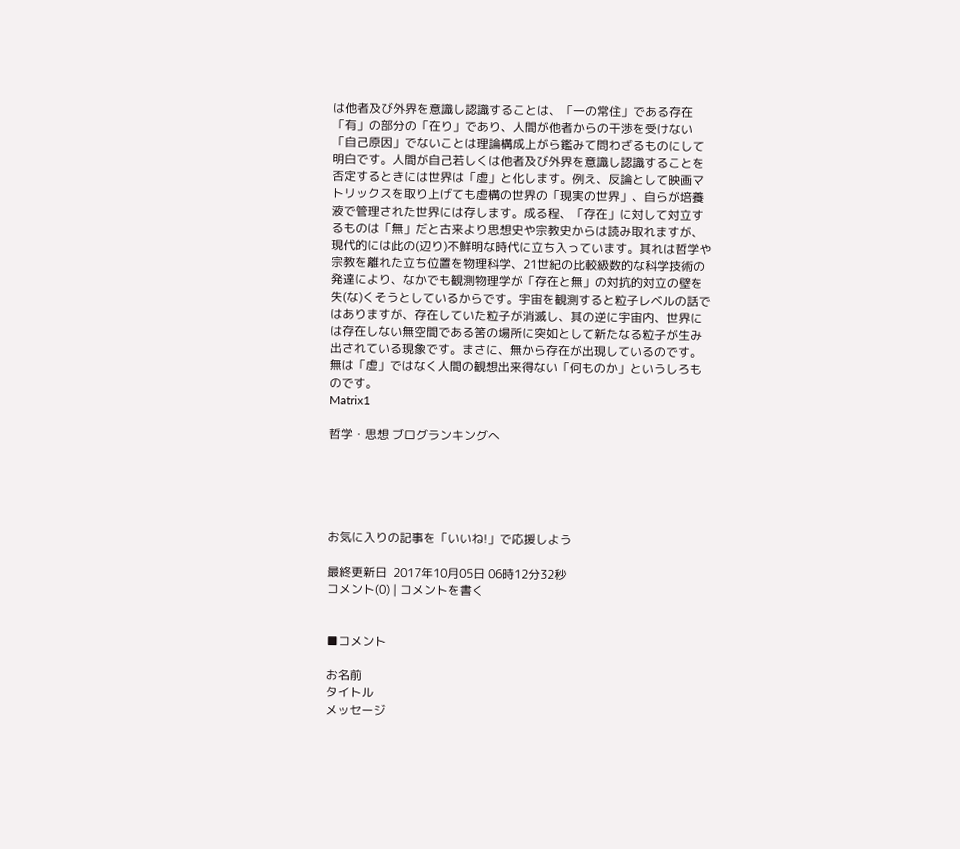は他者及び外界を意識し認識することは、「一の常住」である存在「有」の部分の「在り」であり、人間が他者からの干渉を受けない「自己原因」でないことは理論構成上がら鑑みて問わざるものにして明白です。人間が自己若しくは他者及び外界を意識し認識することを否定するときには世界は「虚」と化します。例え、反論として映画マトリックスを取り上げても虚構の世界の「現実の世界」、自らが培養液で管理された世界には存します。成る程、「存在」に対して対立するものは「無」だと古来より思想史や宗教史からは読み取れますが、現代的には此の(辺り)不鮮明な時代に立ち入っています。其れは哲学や宗教を離れた立ち位置を物理科学、21世紀の比較級数的な科学技術の発達により、なかでも観測物理学が「存在と無」の対抗的対立の壁を失(な)くそうとしているからです。宇宙を観測すると粒子レベルの話ではありますが、存在していた粒子が消滅し、其の逆に宇宙内、世界には存在しない無空間である筈の場所に突如として新たなる粒子が生み出されている現象です。まさに、無から存在が出現しているのです。無は「虚」ではなく人間の観想出来得ない「何ものか」というしろものです。
Matrix1

哲学・思想 ブログランキングへ





お気に入りの記事を「いいね!」で応援しよう

最終更新日  2017年10月05日 06時12分32秒
コメント(0) | コメントを書く


■コメント

お名前
タイトル
メッセージ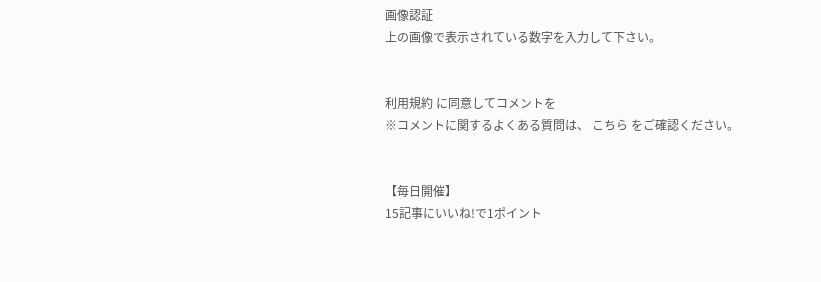画像認証
上の画像で表示されている数字を入力して下さい。


利用規約 に同意してコメントを
※コメントに関するよくある質問は、 こちら をご確認ください。


【毎日開催】
15記事にいいね!で1ポイント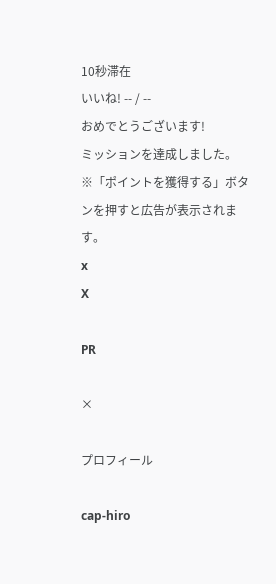10秒滞在
いいね! -- / --
おめでとうございます!
ミッションを達成しました。
※「ポイントを獲得する」ボタンを押すと広告が表示されます。
x
X

PR

×

プロフィール

cap-hiro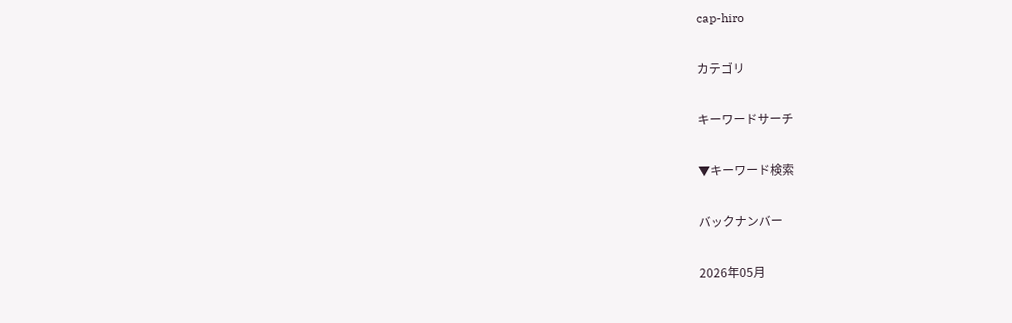cap-hiro

カテゴリ

キーワードサーチ

▼キーワード検索

バックナンバー

2026年05月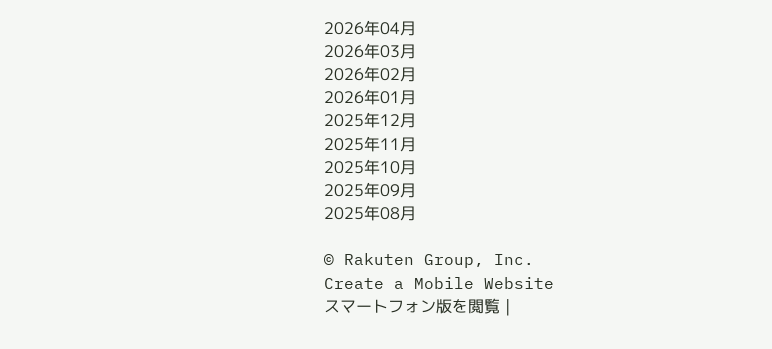2026年04月
2026年03月
2026年02月
2026年01月
2025年12月
2025年11月
2025年10月
2025年09月
2025年08月

© Rakuten Group, Inc.
Create a Mobile Website
スマートフォン版を閲覧 |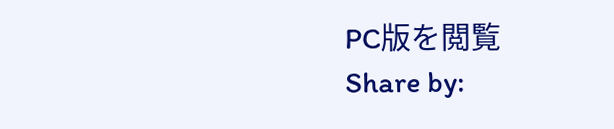PC版を閲覧
Share by: